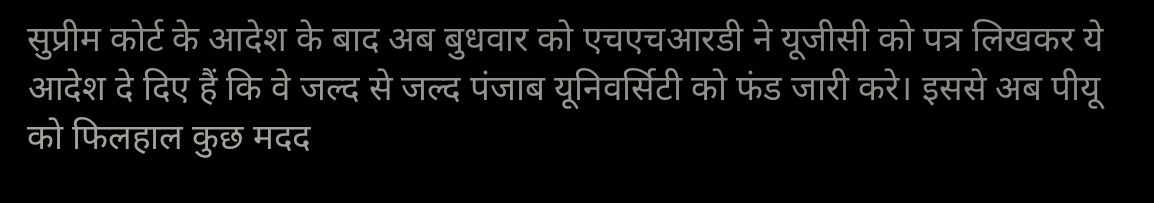सुप्रीम कोर्ट के आदेश के बाद अब बुधवार को एचएचआरडी ने यूजीसी को पत्र लिखकर ये आदेश दे दिए हैं कि वे जल्द से जल्द पंजाब यूनिवर्सिटी को फंड जारी करे। इससे अब पीयू को फिलहाल कुछ मदद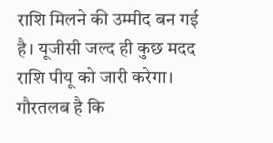राशि मिलने की उम्मीद बन गई है। यूजीसी जल्द ही कुछ मदद राशि पीयू को जारी करेगा।
गौरतलब है कि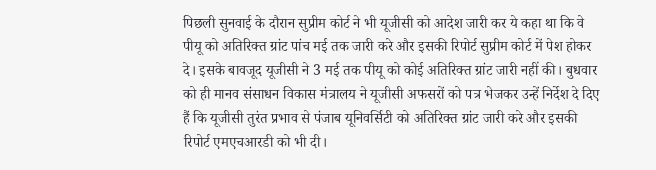पिछली सुनवाई के दौरान सुप्रीम कोर्ट ने भी यूजीसी को आदेश जारी कर ये कहा था कि वे पीयू को अतिरिक्त ग्रांट पांच मई तक जारी करे और इसकी रिपोर्ट सुप्रीम कोर्ट में पेश होकर दे। इसके बावजूद यूजीसी ने 3 मई तक पीयू को कोई अतिरिक्त ग्रांट जारी नहीं की। बुधवार को ही मानव संसाधन विकास मंत्रालय ने यूजीसी अफसरों को पत्र भेजकर उन्हें निर्देश दे दिए हैं कि यूजीसी तुरंत प्रभाव से पंजाब यूनिवर्सिटी को अतिरिक्त ग्रांट जारी करे और इसकी रिपोर्ट एमएचआरडी को भी दी।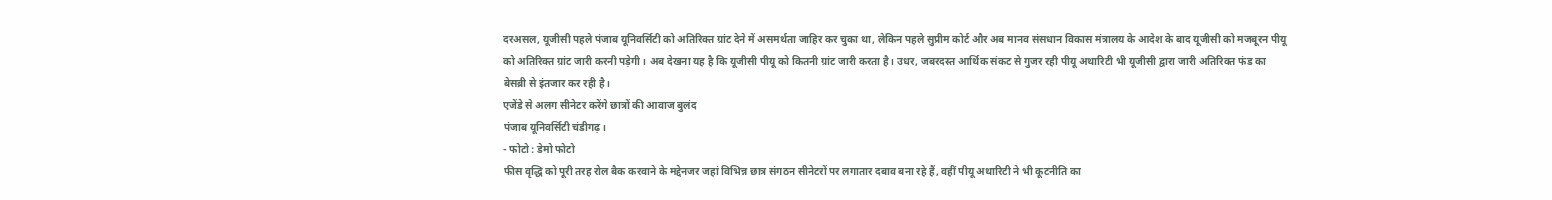दरअसल, यूजीसी पहले पंजाब यूनिवर्सिटी को अतिरिक्त ग्रांट देने में असमर्थता जाहिर कर चुका था, लेकिन पहले सुप्रीम कोर्ट और अब मानव संसधान विकास मंत्रालय के आदेश के बाद यूजीसी को मजबूरन पीयू को अतिरिक्त ग्रांट जारी करनी पड़ेगी। अब देखना यह है कि यूजीसी पीयू को कितनी ग्रांट जारी करता है। उधर, जबरदस्त आर्थिक संकट से गुजर रही पीयू अथारिटी भी यूजीसी द्वारा जारी अतिरिक्त फंड का बेसब्री से इंतजार कर रही है।
एजेंडे से अलग सीनेटर करेंगे छात्रों की आवाज बुलंद
पंजाब यूनिवर्सिटी चंडीगढ़।
- फोटो : डेमो फोटो
फीस वृद्धि को पूरी तरह रोल बैक करवाने के मद्देनजर जहां विभिन्न छात्र संगठन सीनेटरों पर लगातार दबाव बना रहे हैं, वहीं पीयू अथारिटी ने भी कूटनीति का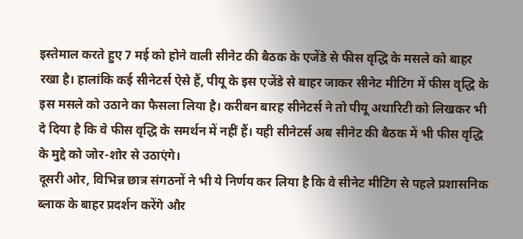इस्तेमाल करते हुए 7 मई को होने वाली सीनेट की बैठक के एजेंडे से फीस वृद्धि के मसले को बाहर रखा है। हालांकि कई सीनेटर्स ऐसे हैं, पीयू के इस एजेंडे से बाहर जाकर सीनेट मीटिंग में फीस वृद्धि के इस मसले को उठाने का फैसला लिया है। करीबन बारह सीनेटर्स ने तो पीयू अथारिटी को लिखकर भी दे दिया है कि वे फीस वृद्धि के समर्थन में नहीं हैं। यही सीनेटर्स अब सीनेट की बैठक में भी फीस वृद्धि के मुद्दे को जोर-शोर से उठाएंगे।
दूसरी ओर, विभिन्न छात्र संगठनों ने भी ये निर्णय कर लिया है कि वे सीनेट मीटिंग से पहले प्रशासनिक ब्लाक के बाहर प्रदर्शन करेंगे और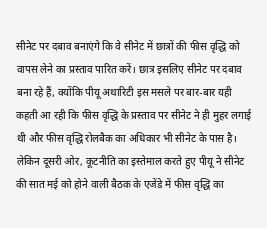सीनेट पर दबाव बनाएंगे कि वे सीनेट में छात्रों की फीस वृद्धि को वापस लेने का प्रस्ताव पारित करें। छात्र इसलिए सीनेट पर दबाव बना रहे हैं, क्योंकि पीयू अथारिटी इस मसले पर बार-बार यही कहती आ रही कि फीस वृद्धि के प्रस्ताव पर सीनेट ने ही मुहर लगाई थी और फीस वृद्धि रोलबैक का अधिकार भी सीनेट के पास है।
लेकिन दूसरी ओर, कूटनीति का इस्तेमाल करते हुए पीयू ने सीनेट की सात मई को होने वाली बैठक के एजेंडे में फीस वृद्धि का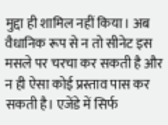मुद्दा ही शामिल नहीं किया। अब वैधानिक रूप से न तो सीनेट इस मसले पर चरचा कर सकती है और न ही ऐसा कोई प्रस्ताव पास कर सकती है। एजेंडे में सिर्फ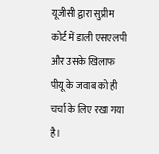यूजीसी द्वारा सुप्रीम कोर्ट में डाली एसएलपी और उसके खिलाफ पीयू के जवाब को ही चर्चा के लिए रखा गया है।